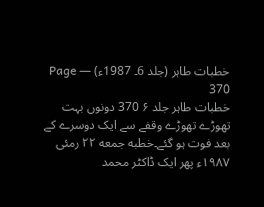خطبات طاہر (جلد 6۔ 1987ء) — Page 370
خطبات طاہر جلد ۶ 370 دونوں بہت تھوڑے تھوڑے وقفے سے ایک دوسرے کے بعد فوت ہو گئے۔خطبه جمعه ۲۲ رمئی ۱۹۸۷ء پھر ایک ڈاکٹر محمد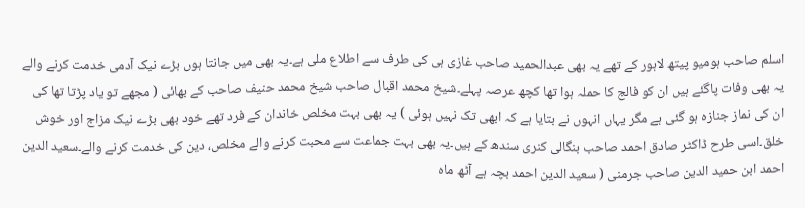اسلم صاحب ہومیو پیتھ لاہور کے تھے یہ بھی عبدالحمید صاحب غازی ہی کی طرف سے اطلاع ملی ہے۔یہ بھی میں جانتا ہوں بڑے نیک آدمی خدمت کرنے والے یہ بھی وفات پاگئے ہیں ان کو فالج کا حملہ ہوا تھا کچھ عرصہ پہلے۔شیخ محمد اقبال صاحب شیخ محمد حنیف صاحب کے بھائی ( مجھے تو یاد پڑتا تھا کی ان کی نماز جنازہ ہو گئی ہے مگر یہاں انہوں نے بتایا ہے کہ ابھی تک نہیں ہوئی ) یہ بھی بہت مخلص خاندان کے فرد تھے خود بھی بڑے نیک مزاج اور خوش خلق۔اسی طرح ڈاکٹر صادق احمد صاحب بنگالی کنری سندھ کے ہیں۔یہ بھی بہت جماعت سے محبت کرنے والے مخلص، دین کی خدمت کرنے والے۔سعید الدین احمد ابن حمید الدین صاحب جرمنی ( سعید الدین احمد بچہ ہے آٹھ ماہ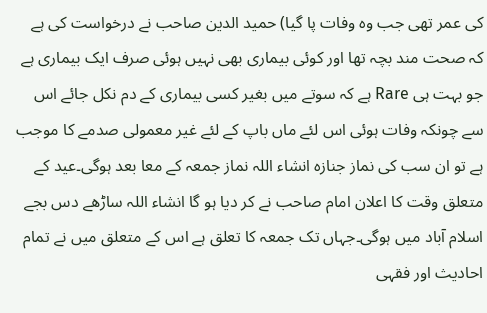کی عمر تھی جب وہ وفات پا گیا) حمید الدین صاحب نے درخواست کی ہے کہ صحت مند بچہ تھا اور کوئی بیماری بھی نہیں ہوئی صرف ایک بیماری ہے جو بہت ہی Rare ہے کہ سوتے میں بغیر کسی بیماری کے دم نکل جائے اس سے چونکہ وفات ہوئی اس لئے ماں باپ کے لئے غیر معمولی صدمے کا موجب ہے تو ان سب کی نماز جنازہ انشاء اللہ نماز جمعہ کے معا بعد ہوگی۔عید کے متعلق وقت کا اعلان امام صاحب نے کر دیا ہو گا انشاء اللہ ساڑھے دس بجے اسلام آباد میں ہوگی۔جہاں تک جمعہ کا تعلق ہے اس کے متعلق میں نے تمام احادیث اور فقہی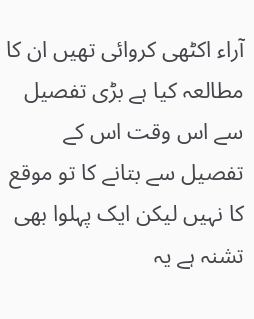آراء اکٹھی کروائی تھیں ان کا مطالعہ کیا ہے بڑی تفصیل سے اس وقت اس کے تفصیل سے بتانے کا تو موقع کا نہیں لیکن ایک پہلوا بھی تشنہ ہے یہ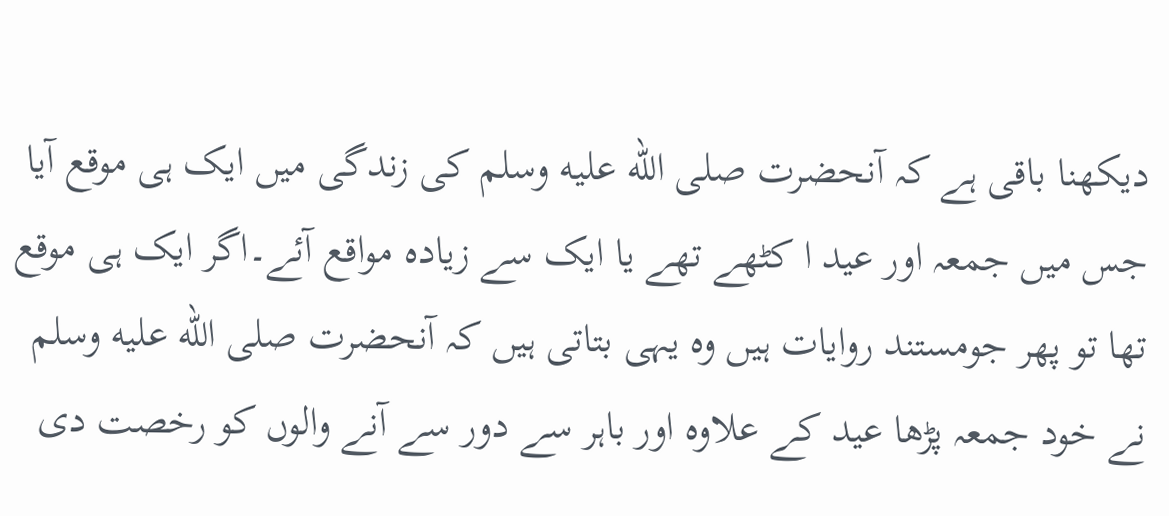دیکھنا باقی ہے کہ آنحضرت صلى الله عليه وسلم کی زندگی میں ایک ہی موقع آیا جس میں جمعہ اور عید ا کٹھے تھے یا ایک سے زیادہ مواقع آئے۔اگر ایک ہی موقع تھا تو پھر جومستند روایات ہیں وہ یہی بتاتی ہیں کہ آنحضرت صلى الله عليه وسلم نے خود جمعہ پڑھا عید کے علاوہ اور باہر سے دور سے آنے والوں کو رخصت دی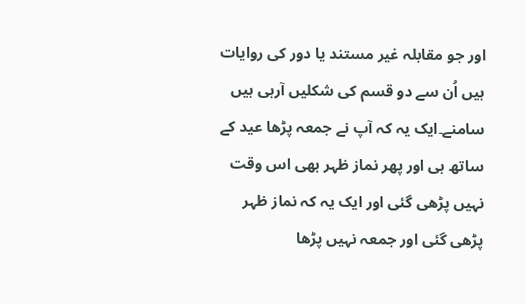اور جو مقابلہ غیر مستند یا دور کی روایات ہیں اُن سے دو قسم کی شکلیں آرہی ہیں سامنے۔ایک یہ کہ آپ نے جمعہ پڑھا عید کے ساتھ ہی اور پھر نماز ظہر بھی اس وقت نہیں پڑھی گئی اور ایک یہ کہ نماز ظہر پڑھی گئی اور جمعہ نہیں پڑھا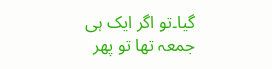گیا۔تو اگر ایک ہی جمعہ تھا تو پھر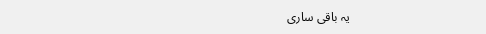یہ باقی ساری